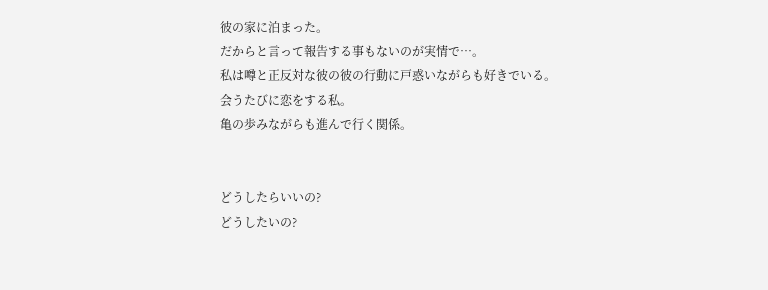彼の家に泊まった。
だからと言って報告する事もないのが実情で…。
私は噂と正反対な彼の彼の行動に戸惑いながらも好きでいる。
会うたびに恋をする私。
亀の歩みながらも進んで行く関係。


どうしたらいいの?
どうしたいの?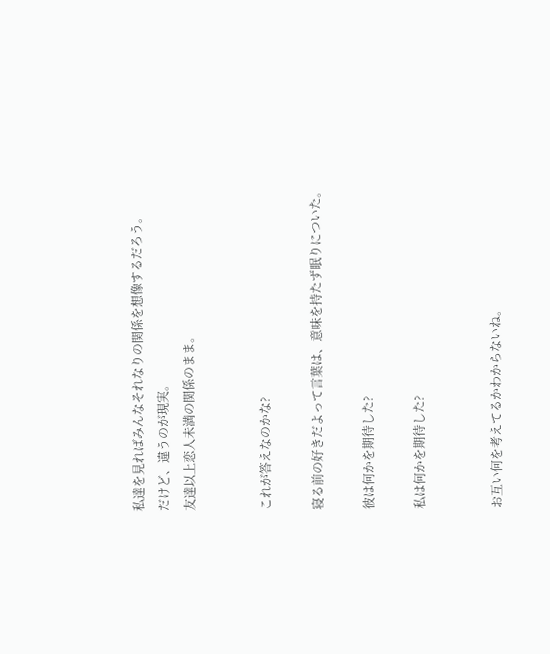私達を見ればみんなそれなりの関係を想像するだろう。
だけど、違うのが現実。
友達以上恋人未満の関係のまま。


これが答えなのかな?

寝る前の好きだよって言葉は、意味を持たず眠りについた。

彼は何かを期待した?

私は何かを期待した?


お互い何を考えてるかわからないね。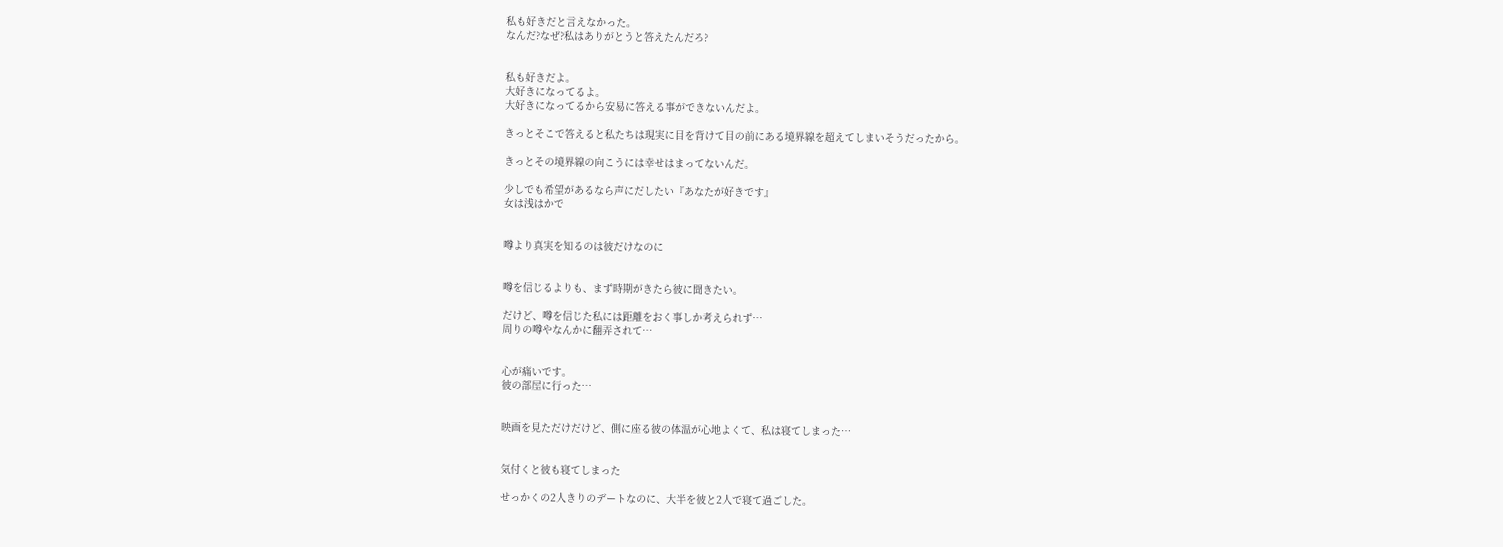私も好きだと言えなかった。
なんだ?なぜ?私はありがとうと答えたんだろ?


私も好きだよ。
大好きになってるよ。
大好きになってるから安易に答える事ができないんだよ。

きっとそこで答えると私たちは現実に目を背けて目の前にある境界線を超えてしまいそうだったから。

きっとその境界線の向こうには幸せはまってないんだ。

少しでも希望があるなら声にだしたい『あなたが好きです』
女は浅はかで


噂より真実を知るのは彼だけなのに


噂を信じるよりも、まず時期がきたら彼に聞きたい。

だけど、噂を信じた私には距離をおく事しか考えられず…
周りの噂やなんかに翻弄されて…


心が痛いです。
彼の部屋に行った…


映画を見ただけだけど、側に座る彼の体温が心地よくて、私は寝てしまった…


気付くと彼も寝てしまった

せっかくの2人きりのデートなのに、大半を彼と2人で寝て過ごした。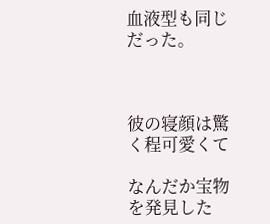血液型も同じだった。



彼の寝顔は驚く程可愛くて

なんだか宝物を発見した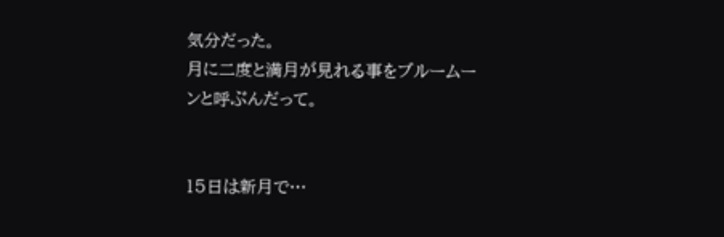気分だった。
月に二度と満月が見れる事をブルームーンと呼ぶんだって。


15日は新月で…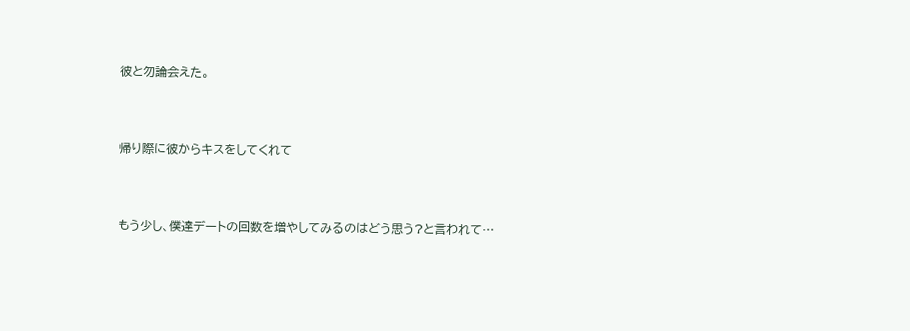彼と勿論会えた。


帰り際に彼からキスをしてくれて


もう少し、僕達デートの回数を増やしてみるのはどう思う?と言われて…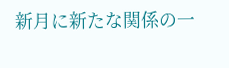新月に新たな関係の一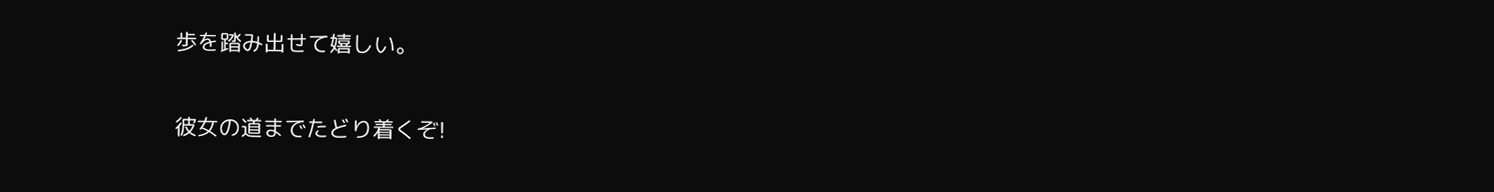歩を踏み出せて嬉しい。


彼女の道までたどり着くぞ!